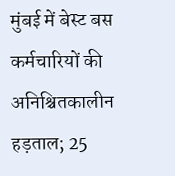मुंबई में बेस्ट बस कर्मचारियों की अनिश्चितकालीन हड़ताल; 25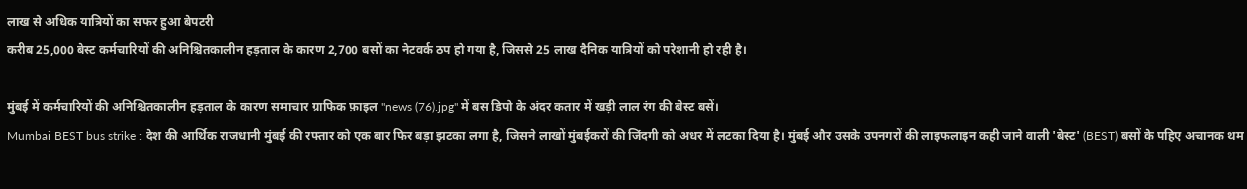लाख से अधिक यात्रियों का सफर हुआ बेपटरी
करीब 25,000 बेस्ट कर्मचारियों की अनिश्चितकालीन हड़ताल के कारण 2,700 बसों का नेटवर्क ठप हो गया है, जिससे 25 लाख दैनिक यात्रियों को परेशानी हो रही है।

मुंबई में कर्मचारियों की अनिश्चितकालीन हड़ताल के कारण समाचार ग्राफिक फ़ाइल "news (76).jpg" में बस डिपो के अंदर कतार में खड़ी लाल रंग की बेस्ट बसें।
Mumbai BEST bus strike : देश की आर्थिक राजधानी मुंबई की रफ्तार को एक बार फिर बड़ा झटका लगा है, जिसने लाखों मुंबईकरों की जिंदगी को अधर में लटका दिया है। मुंबई और उसके उपनगरों की लाइफलाइन कही जाने वाली 'बेस्ट' (BEST) बसों के पहिए अचानक थम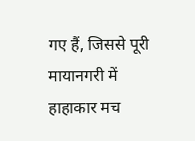गए हैं, जिससे पूरी मायानगरी में हाहाकार मच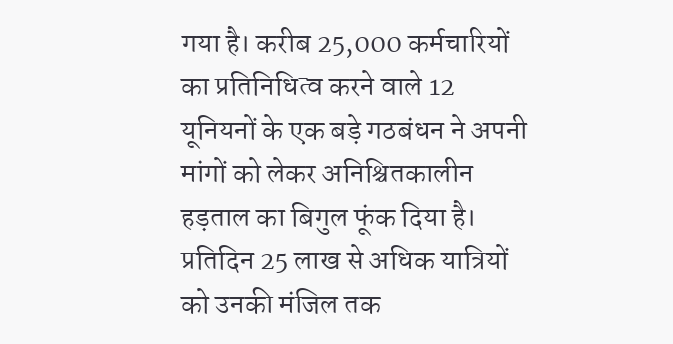गया है। करीब 25,000 कर्मचारियों का प्रतिनिधित्व करने वाले 12 यूनियनों के एक बड़े गठबंधन ने अपनी मांगों को लेकर अनिश्चितकालीन हड़ताल का बिगुल फूंक दिया है। प्रतिदिन 25 लाख से अधिक यात्रियों को उनकी मंजिल तक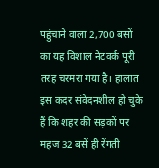पहुंचाने वाला 2,700 बसों का यह विशाल नेटवर्क पूरी तरह चरमरा गया है। हालात इस कदर संवेदनशील हो चुके हैं कि शहर की सड़कों पर महज 32 बसें ही रेंगती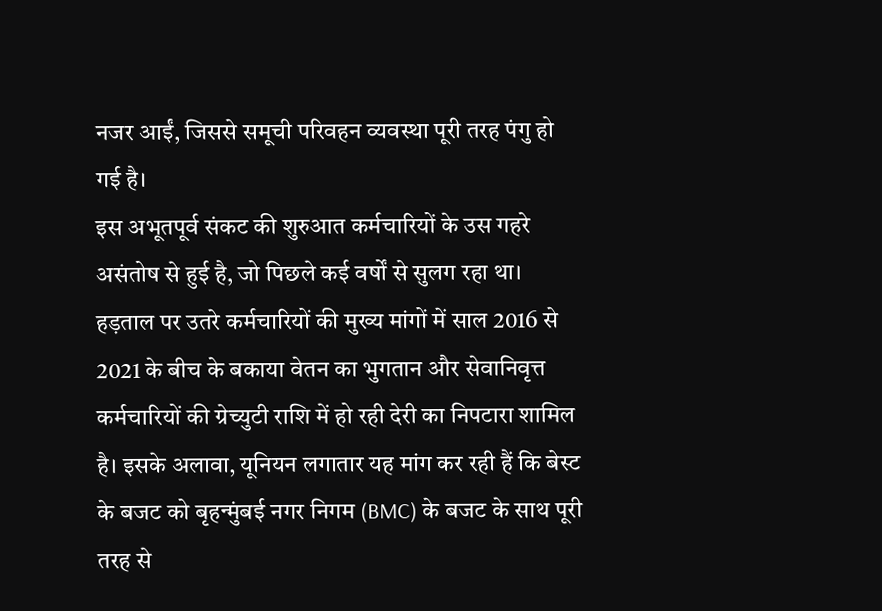नजर आईं, जिससे समूची परिवहन व्यवस्था पूरी तरह पंगु हो गई है।
इस अभूतपूर्व संकट की शुरुआत कर्मचारियों के उस गहरे असंतोष से हुई है, जो पिछले कई वर्षों से सुलग रहा था। हड़ताल पर उतरे कर्मचारियों की मुख्य मांगों में साल 2016 से 2021 के बीच के बकाया वेतन का भुगतान और सेवानिवृत्त कर्मचारियों की ग्रेच्युटी राशि में हो रही देरी का निपटारा शामिल है। इसके अलावा, यूनियन लगातार यह मांग कर रही हैं कि बेस्ट के बजट को बृहन्मुंबई नगर निगम (BMC) के बजट के साथ पूरी तरह से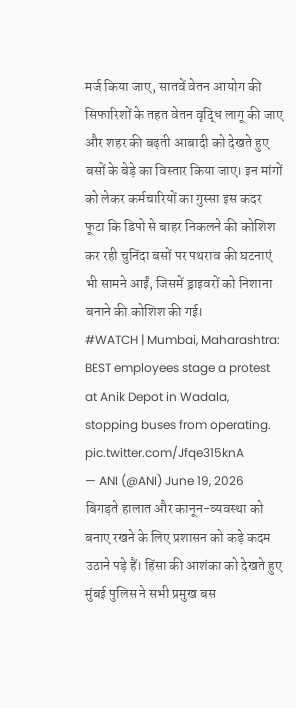मर्ज किया जाए, सातवें वेतन आयोग की सिफारिशों के तहत वेतन वृद्धि लागू की जाए और शहर की बढ़ती आबादी को देखते हुए बसों के बेड़े का विस्तार किया जाए। इन मांगों को लेकर कर्मचारियों का गुस्सा इस कदर फूटा कि डिपो से बाहर निकलने की कोशिश कर रही चुनिंदा बसों पर पथराव की घटनाएं भी सामने आईं, जिसमें ड्राइवरों को निशाना बनाने की कोशिश की गई।
#WATCH | Mumbai, Maharashtra: BEST employees stage a protest at Anik Depot in Wadala, stopping buses from operating. pic.twitter.com/Jfqe315knA
— ANI (@ANI) June 19, 2026
बिगड़ते हालात और कानून-व्यवस्था को बनाए रखने के लिए प्रशासन को कड़े कदम उठाने पड़े हैं। हिंसा की आशंका को देखते हुए मुंबई पुलिस ने सभी प्रमुख बस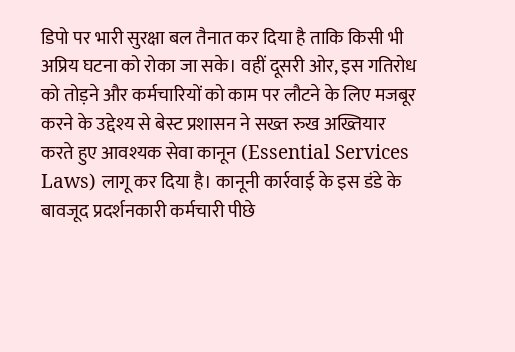डिपो पर भारी सुरक्षा बल तैनात कर दिया है ताकि किसी भी अप्रिय घटना को रोका जा सके। वहीं दूसरी ओर, इस गतिरोध को तोड़ने और कर्मचारियों को काम पर लौटने के लिए मजबूर करने के उद्देश्य से बेस्ट प्रशासन ने सख्त रुख अख्तियार करते हुए आवश्यक सेवा कानून (Essential Services Laws) लागू कर दिया है। कानूनी कार्रवाई के इस डंडे के बावजूद प्रदर्शनकारी कर्मचारी पीछे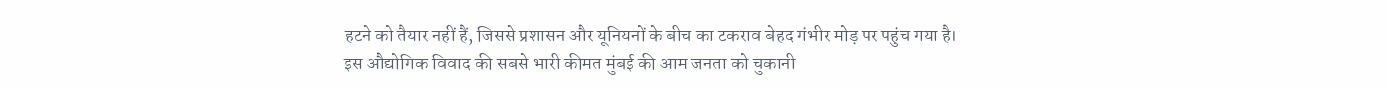हटने को तैयार नहीं हैं, जिससे प्रशासन और यूनियनों के बीच का टकराव बेहद गंभीर मोड़ पर पहुंच गया है।
इस औद्योगिक विवाद की सबसे भारी कीमत मुंबई की आम जनता को चुकानी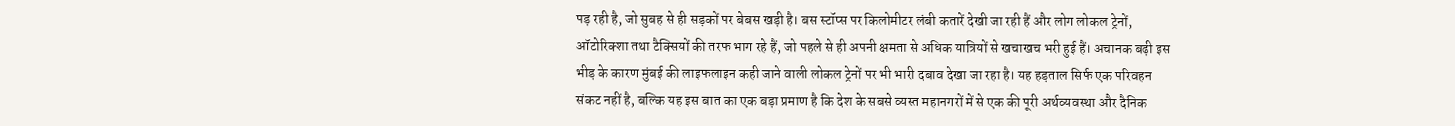पड़ रही है, जो सुबह से ही सड़कों पर बेबस खड़ी है। बस स्टॉप्स पर किलोमीटर लंबी कतारें देखी जा रही हैं और लोग लोकल ट्रेनों, ऑटोरिक्शा तथा टैक्सियों की तरफ भाग रहे हैं, जो पहले से ही अपनी क्षमता से अधिक यात्रियों से खचाखच भरी हुई हैं। अचानक बढ़ी इस भीड़ के कारण मुंबई की लाइफलाइन कही जाने वाली लोकल ट्रेनों पर भी भारी दबाव देखा जा रहा है। यह हड़ताल सिर्फ एक परिवहन संकट नहीं है, बल्कि यह इस बात का एक बड़ा प्रमाण है कि देश के सबसे व्यस्त महानगरों में से एक की पूरी अर्थव्यवस्था और दैनिक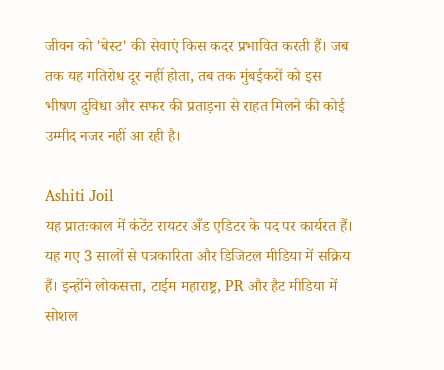जीवन को 'बेस्ट' की सेवाएं किस कदर प्रभावित करती हैं। जब तक यह गतिरोध दूर नहीं होता, तब तक मुंबईकरों को इस भीषण दुविधा और सफर की प्रताड़ना से राहत मिलने की कोई उम्मीद नजर नहीं आ रही है।

Ashiti Joil
यह प्रातःकाल में कंटेंट रायटर अँड एडिटर के पद पर कार्यरत हैं। यह गए 3 सालों से पत्रकारिता और डिजिटल मीडिया में सक्रिय हैं। इन्होंने लोकसत्ता, टाईम महाराष्ट्र, PR और हैट मीडिया में सोशल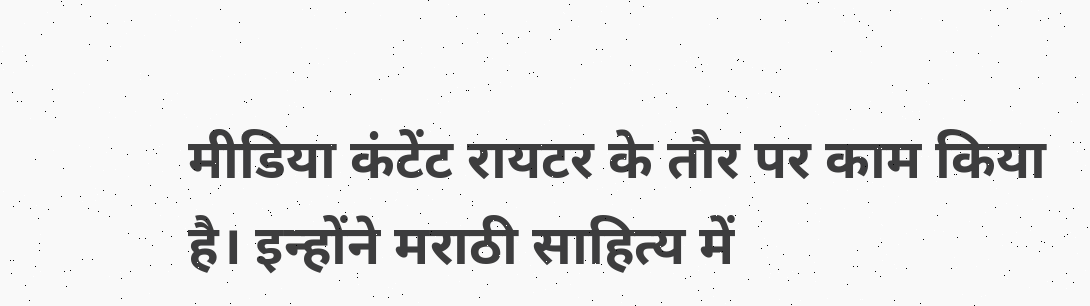मीडिया कंटेंट रायटर के तौर पर काम किया है। इन्होंने मराठी साहित्य में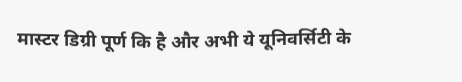मास्टर डिग्री पूर्ण कि है और अभी ये यूनिवर्सिटी के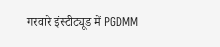गरवारे इंस्टीट्यूड में PGDMM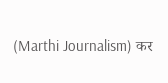(Marthi Journalism) कर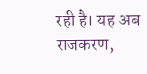रही है। यह अब राजकरण,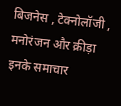बिजनेस , टेक्नोलॉजी , मनोरंजन और क्रीड़ा इनके समाचार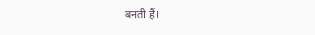बनती हैं।